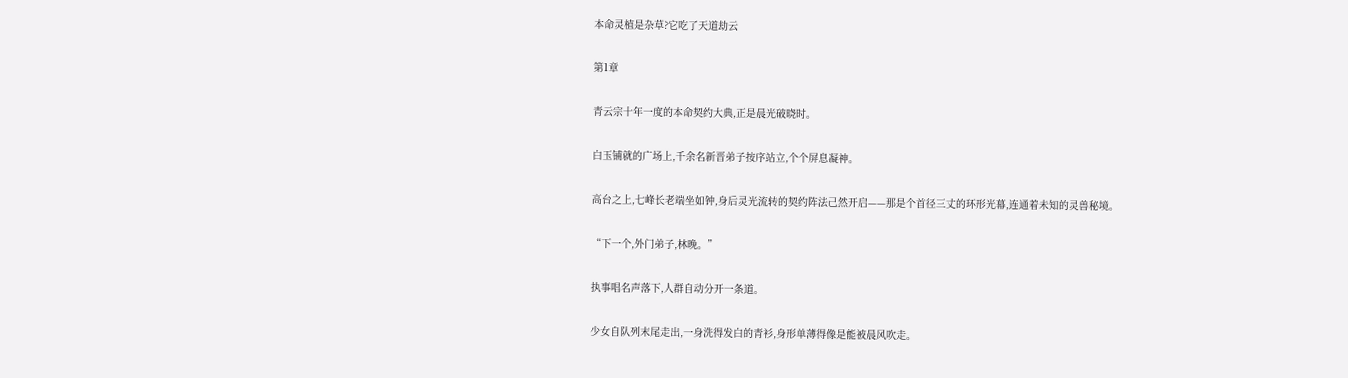本命灵植是杂草?它吃了天道劫云

第1章

青云宗十年一度的本命契约大典,正是晨光破晓时。

白玉铺就的广场上,千余名新晋弟子按序站立,个个屏息凝神。

高台之上,七峰长老端坐如钟,身后灵光流转的契约阵法己然开启——那是个首径三丈的环形光幕,连通着未知的灵兽秘境。

“下一个,外门弟子,林晚。”

执事唱名声落下,人群自动分开一条道。

少女自队列末尾走出,一身洗得发白的青衫,身形单薄得像是能被晨风吹走。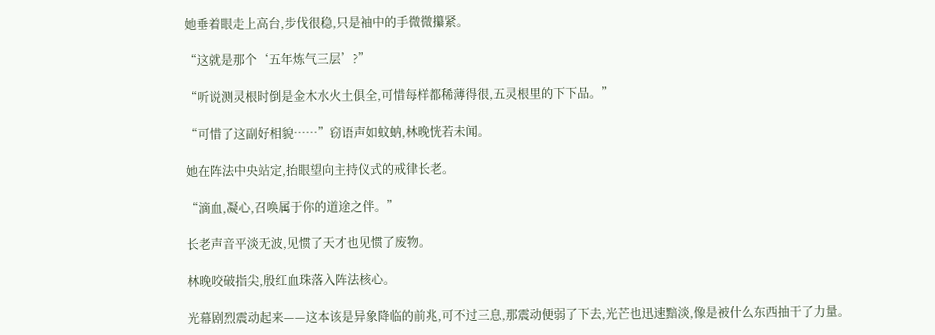她垂着眼走上高台,步伐很稳,只是袖中的手微微攥紧。

“这就是那个‘五年炼气三层’?”

“听说测灵根时倒是金木水火土俱全,可惜每样都稀薄得很,五灵根里的下下品。”

“可惜了这副好相貌……”窃语声如蚊蚋,林晚恍若未闻。

她在阵法中央站定,抬眼望向主持仪式的戒律长老。

“滴血,凝心,召唤属于你的道途之伴。”

长老声音平淡无波,见惯了天才也见惯了废物。

林晚咬破指尖,殷红血珠落入阵法核心。

光幕剧烈震动起来——这本该是异象降临的前兆,可不过三息,那震动便弱了下去,光芒也迅速黯淡,像是被什么东西抽干了力量。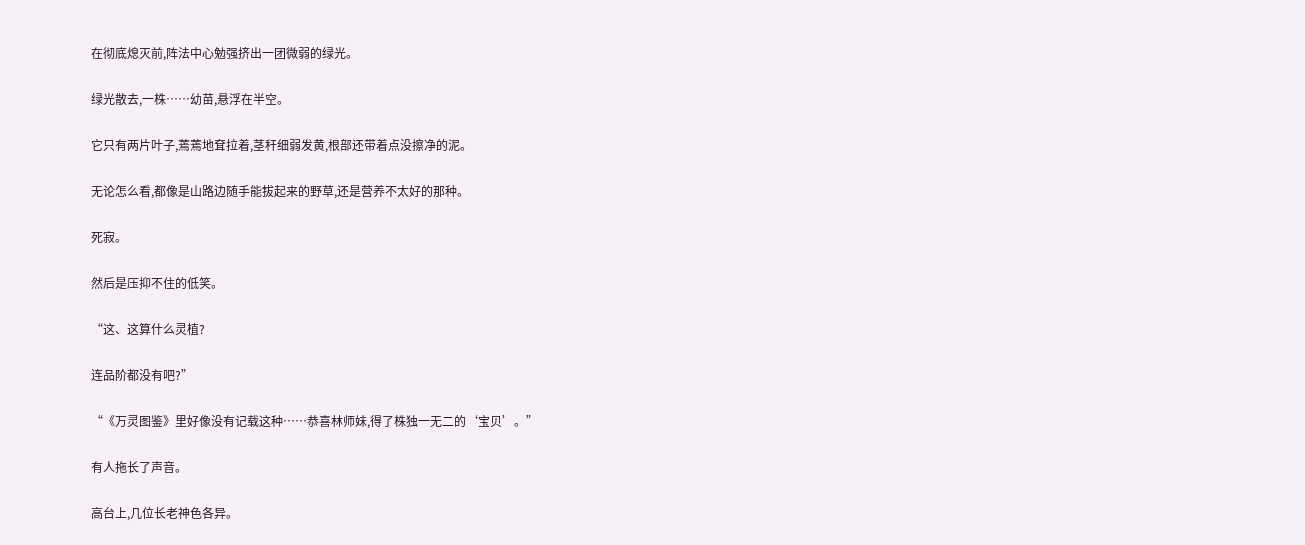在彻底熄灭前,阵法中心勉强挤出一团微弱的绿光。

绿光散去,一株……幼苗,悬浮在半空。

它只有两片叶子,蔫蔫地耷拉着,茎秆细弱发黄,根部还带着点没擦净的泥。

无论怎么看,都像是山路边随手能拔起来的野草,还是营养不太好的那种。

死寂。

然后是压抑不住的低笑。

“这、这算什么灵植?

连品阶都没有吧?”

“《万灵图鉴》里好像没有记载这种……恭喜林师妹,得了株独一无二的‘宝贝’。”

有人拖长了声音。

高台上,几位长老神色各异。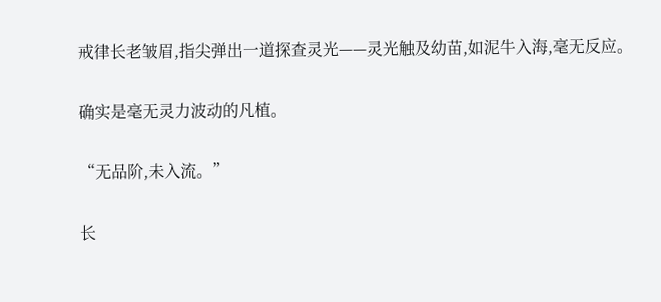戒律长老皱眉,指尖弹出一道探查灵光——灵光触及幼苗,如泥牛入海,毫无反应。

确实是毫无灵力波动的凡植。

“无品阶,未入流。”

长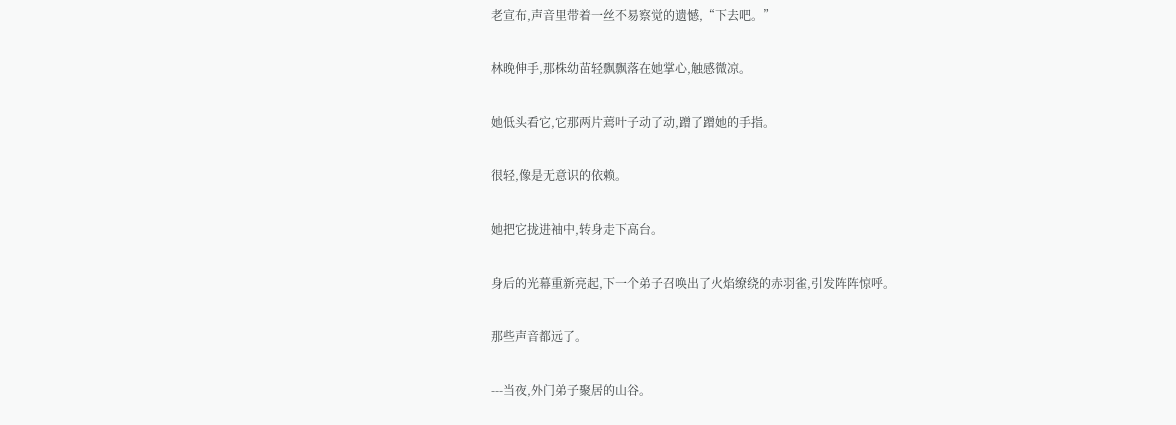老宣布,声音里带着一丝不易察觉的遗憾,“下去吧。”

林晚伸手,那株幼苗轻飘飘落在她掌心,触感微凉。

她低头看它,它那两片蔫叶子动了动,蹭了蹭她的手指。

很轻,像是无意识的依赖。

她把它拢进袖中,转身走下高台。

身后的光幕重新亮起,下一个弟子召唤出了火焰缭绕的赤羽雀,引发阵阵惊呼。

那些声音都远了。

---当夜,外门弟子聚居的山谷。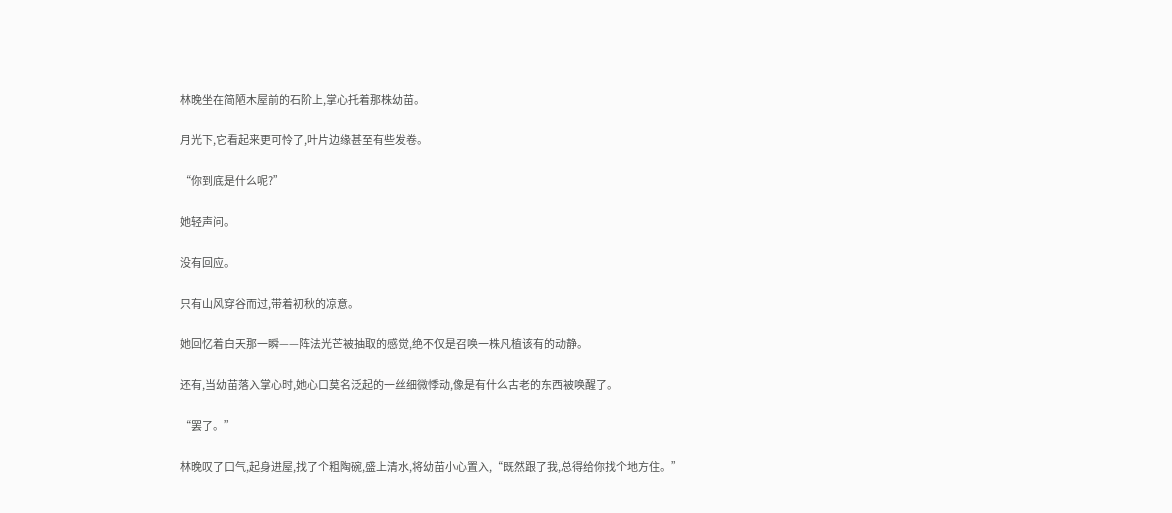林晚坐在简陋木屋前的石阶上,掌心托着那株幼苗。

月光下,它看起来更可怜了,叶片边缘甚至有些发卷。

“你到底是什么呢?”

她轻声问。

没有回应。

只有山风穿谷而过,带着初秋的凉意。

她回忆着白天那一瞬——阵法光芒被抽取的感觉,绝不仅是召唤一株凡植该有的动静。

还有,当幼苗落入掌心时,她心口莫名泛起的一丝细微悸动,像是有什么古老的东西被唤醒了。

“罢了。”

林晚叹了口气,起身进屋,找了个粗陶碗,盛上清水,将幼苗小心置入,“既然跟了我,总得给你找个地方住。”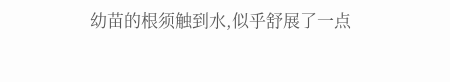幼苗的根须触到水,似乎舒展了一点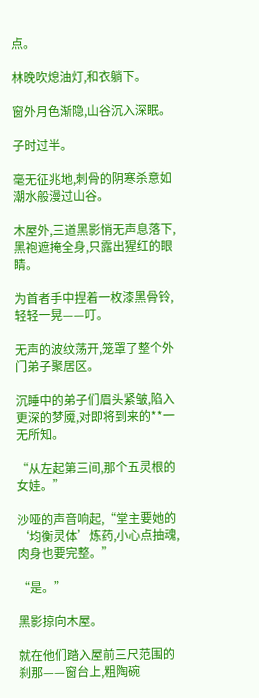点。

林晚吹熄油灯,和衣躺下。

窗外月色渐隐,山谷沉入深眠。

子时过半。

毫无征兆地,刺骨的阴寒杀意如潮水般漫过山谷。

木屋外,三道黑影悄无声息落下,黑袍遮掩全身,只露出猩红的眼睛。

为首者手中捏着一枚漆黑骨铃,轻轻一晃——叮。

无声的波纹荡开,笼罩了整个外门弟子聚居区。

沉睡中的弟子们眉头紧皱,陷入更深的梦魇,对即将到来的**一无所知。

“从左起第三间,那个五灵根的女娃。”

沙哑的声音响起,“堂主要她的‘均衡灵体’炼药,小心点抽魂,肉身也要完整。”

“是。”

黑影掠向木屋。

就在他们踏入屋前三尺范围的刹那——窗台上,粗陶碗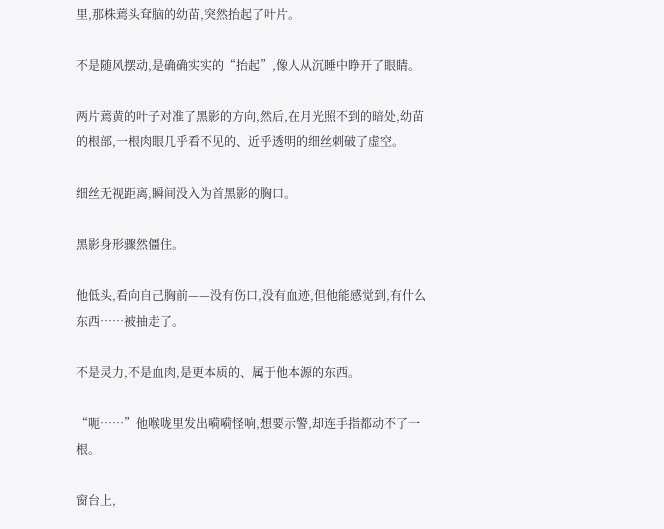里,那株蔫头耷脑的幼苗,突然抬起了叶片。

不是随风摆动,是确确实实的“抬起”,像人从沉睡中睁开了眼睛。

两片蔫黄的叶子对准了黑影的方向,然后,在月光照不到的暗处,幼苗的根部,一根肉眼几乎看不见的、近乎透明的细丝刺破了虚空。

细丝无视距离,瞬间没入为首黑影的胸口。

黑影身形骤然僵住。

他低头,看向自己胸前——没有伤口,没有血迹,但他能感觉到,有什么东西……被抽走了。

不是灵力,不是血肉,是更本质的、属于他本源的东西。

“呃……”他喉咙里发出嗬嗬怪响,想要示警,却连手指都动不了一根。

窗台上,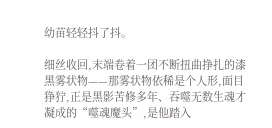幼苗轻轻抖了抖。

细丝收回,末端卷着一团不断扭曲挣扎的漆黑雾状物——那雾状物依稀是个人形,面目狰狞,正是黑影苦修多年、吞噬无数生魂才凝成的“噬魂魔头”,是他踏入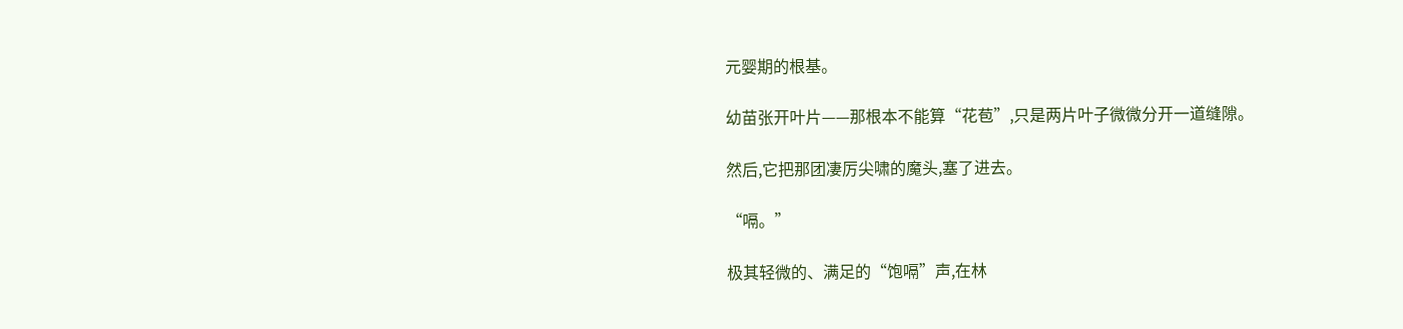元婴期的根基。

幼苗张开叶片——那根本不能算“花苞”,只是两片叶子微微分开一道缝隙。

然后,它把那团凄厉尖啸的魔头,塞了进去。

“嗝。”

极其轻微的、满足的“饱嗝”声,在林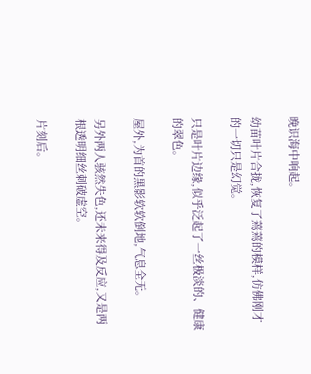晚识海中响起。

幼苗叶片合拢,恢复了蔫蔫的模样,仿佛刚才的一切只是幻觉。

只是叶片边缘,似乎泛起了一丝极淡的、健康的翠色。

屋外,为首的黑影软软倒地,气息全无。

另外两人骇然失色,还未来得及反应,又是两根透明细丝刺破虚空。

片刻后。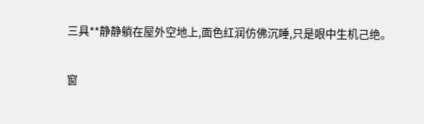三具**静静躺在屋外空地上,面色红润仿佛沉睡,只是眼中生机己绝。

窗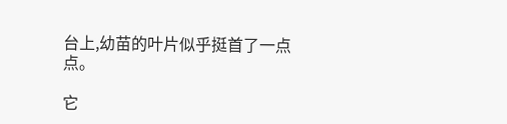台上,幼苗的叶片似乎挺首了一点点。

它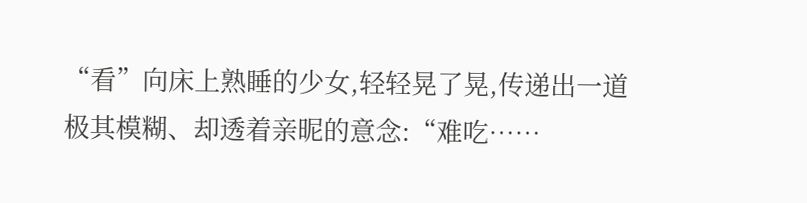“看”向床上熟睡的少女,轻轻晃了晃,传递出一道极其模糊、却透着亲昵的意念:“难吃……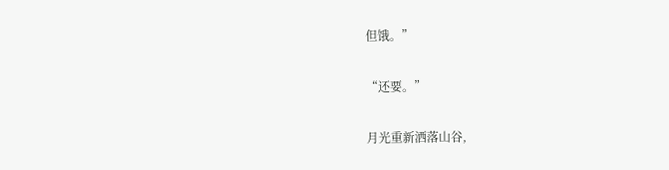但饿。”

“还要。”

月光重新洒落山谷,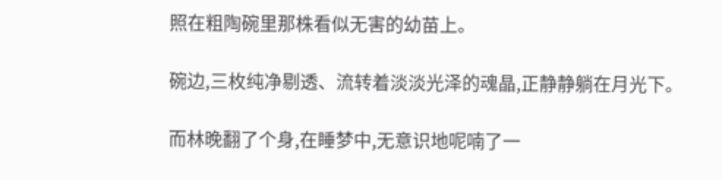照在粗陶碗里那株看似无害的幼苗上。

碗边,三枚纯净剔透、流转着淡淡光泽的魂晶,正静静躺在月光下。

而林晚翻了个身,在睡梦中,无意识地呢喃了一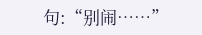句:“别闹……”